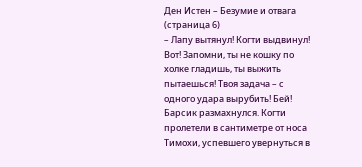Ден Истен – Безумие и отвага (страница 6)
– Лапу вытянул! Когти выдвинул! Вот! Запомни, ты не кошку по холке гладишь, ты выжить пытаешься! Твоя задача – с одного удара вырубить! Бей!
Барсик размахнулся. Когти пролетели в сантиметре от носа Тимохи, успевшего увернуться в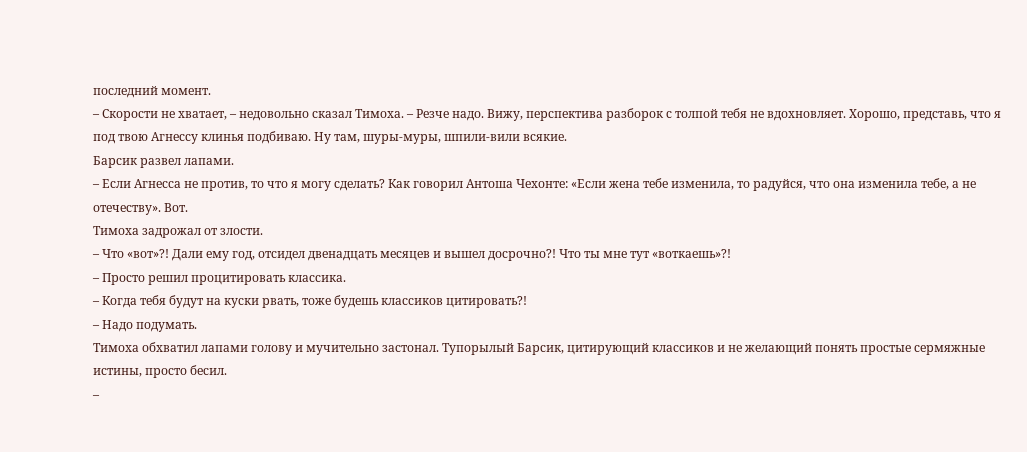последний момент.
– Скорости не хватает, – недовольно сказал Тимоха. – Резче надо. Вижу, перспектива разборок с толпой тебя не вдохновляет. Хорошо, представь, что я под твою Агнессу клинья подбиваю. Ну там, шуры-муры, шпили-вили всякие.
Барсик развел лапами.
– Если Агнесса не против, то что я могу сделать? Как говорил Антоша Чехонте: «Если жена тебе изменила, то радуйся, что она изменила тебе, а не отечеству». Вот.
Тимоха задрожал от злости.
– Что «вот»?! Дали ему год, отсидел двенадцать месяцев и вышел досрочно?! Что ты мне тут «воткаешь»?!
– Просто решил процитировать классика.
– Когда тебя будут на куски рвать, тоже будешь классиков цитировать?!
– Надо подумать.
Тимоха обхватил лапами голову и мучительно застонал. Тупорылый Барсик, цитирующий классиков и не желающий понять простые сермяжные истины, просто бесил.
–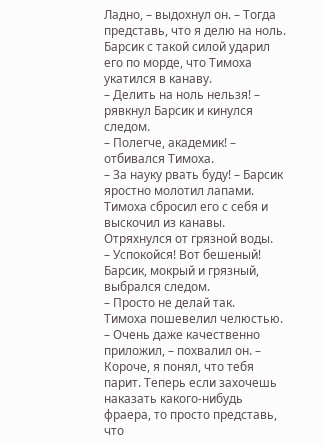Ладно, – выдохнул он. – Тогда представь, что я делю на ноль.
Барсик с такой силой ударил его по морде, что Тимоха укатился в канаву.
– Делить на ноль нельзя! – рявкнул Барсик и кинулся следом.
– Полегче, академик! – отбивался Тимоха.
– За науку рвать буду! – Барсик яростно молотил лапами.
Тимоха сбросил его с себя и выскочил из канавы. Отряхнулся от грязной воды.
– Успокойся! Вот бешеный!
Барсик, мокрый и грязный, выбрался следом.
– Просто не делай так.
Тимоха пошевелил челюстью.
– Очень даже качественно приложил, – похвалил он. – Короче, я понял, что тебя парит. Теперь если захочешь наказать какого-нибудь фраера, то просто представь, что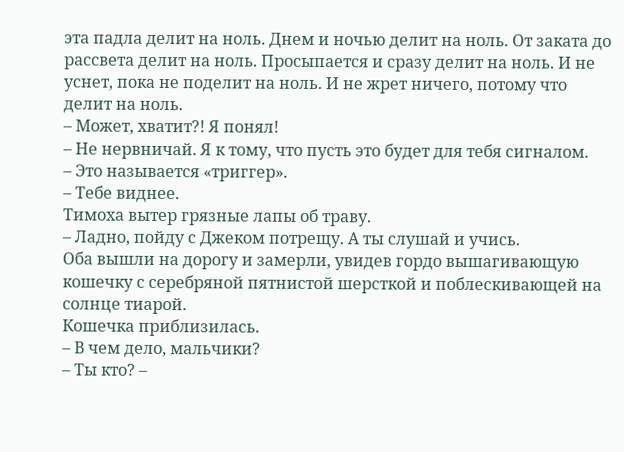эта падла делит на ноль. Днем и ночью делит на ноль. От заката до рассвета делит на ноль. Просыпается и сразу делит на ноль. И не уснет, пока не поделит на ноль. И не жрет ничего, потому что делит на ноль.
– Может, хватит?! Я понял!
– Не нервничай. Я к тому, что пусть это будет для тебя сигналом.
– Это называется «триггер».
– Тебе виднее.
Тимоха вытер грязные лапы об траву.
– Ладно, пойду с Джеком потрещу. А ты слушай и учись.
Оба вышли на дорогу и замерли, увидев гордо вышагивающую кошечку с серебряной пятнистой шерсткой и поблескивающей на солнце тиарой.
Кошечка приблизилась.
– В чем дело, мальчики?
– Ты кто? –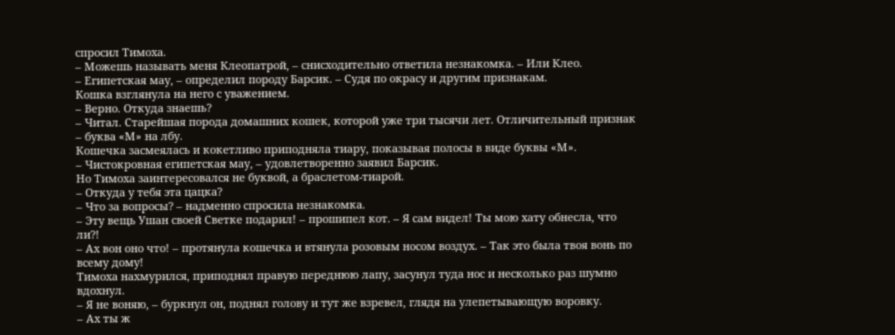спросил Тимоха.
– Можешь называть меня Клеопатрой, – снисходительно ответила незнакомка. – Или Клео.
– Египетская мау, – определил породу Барсик. – Судя по окрасу и другим признакам.
Кошка взглянула на него с уважением.
– Верно. Откуда знаешь?
– Читал. Старейшая порода домашних кошек, которой уже три тысячи лет. Отличительный признак – буква «М» на лбу.
Кошечка засмеялась и кокетливо приподняла тиару, показывая полосы в виде буквы «М».
– Чистокровная египетская мау, – удовлетворенно заявил Барсик.
Но Тимоха заинтересовался не буквой, а браслетом-тиарой.
– Откуда у тебя эта цацка?
– Что за вопросы? – надменно спросила незнакомка.
– Эту вещь Ушан своей Светке подарил! – прошипел кот. – Я сам видел! Ты мою хату обнесла, что ли?!
– Ах вон оно что! – протянула кошечка и втянула розовым носом воздух. – Так это была твоя вонь по всему дому!
Тимоха нахмурился, приподнял правую переднюю лапу, засунул туда нос и несколько раз шумно вдохнул.
– Я не воняю, – буркнул он, поднял голову и тут же взревел, глядя на улепетывающую воровку.
– Ах ты ж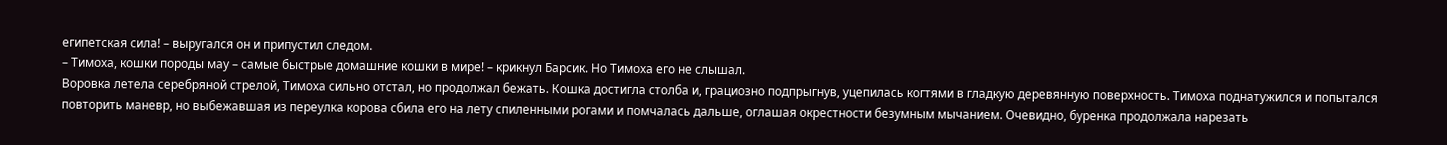египетская сила! – выругался он и припустил следом.
– Тимоха, кошки породы мау – самые быстрые домашние кошки в мире! – крикнул Барсик. Но Тимоха его не слышал.
Воровка летела серебряной стрелой, Тимоха сильно отстал, но продолжал бежать. Кошка достигла столба и, грациозно подпрыгнув, уцепилась когтями в гладкую деревянную поверхность. Тимоха поднатужился и попытался повторить маневр, но выбежавшая из переулка корова сбила его на лету спиленными рогами и помчалась дальше, оглашая окрестности безумным мычанием. Очевидно, буренка продолжала нарезать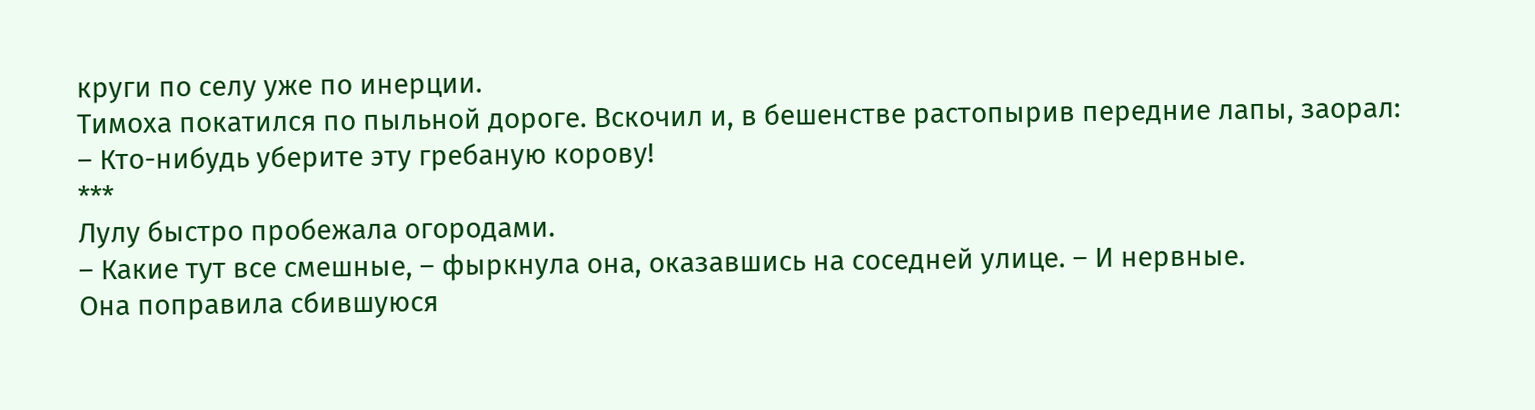круги по селу уже по инерции.
Тимоха покатился по пыльной дороге. Вскочил и, в бешенстве растопырив передние лапы, заорал:
– Кто-нибудь уберите эту гребаную корову!
***
Лулу быстро пробежала огородами.
– Какие тут все смешные, – фыркнула она, оказавшись на соседней улице. – И нервные.
Она поправила сбившуюся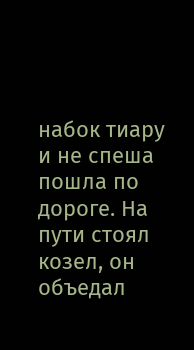набок тиару и не спеша пошла по дороге. На пути стоял козел, он объедал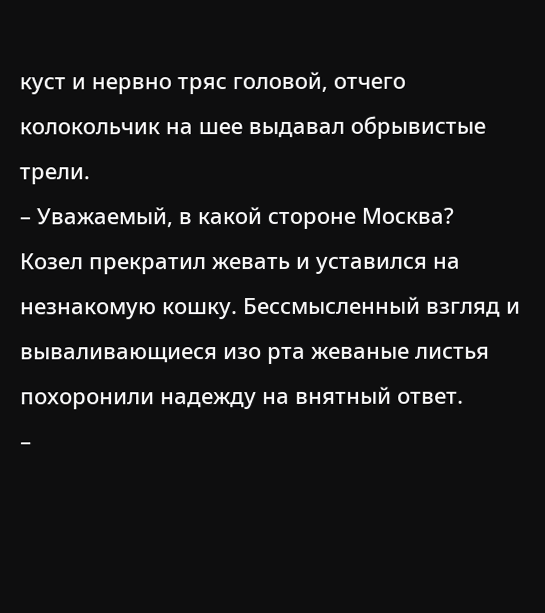куст и нервно тряс головой, отчего колокольчик на шее выдавал обрывистые трели.
– Уважаемый, в какой стороне Москва?
Козел прекратил жевать и уставился на незнакомую кошку. Бессмысленный взгляд и вываливающиеся изо рта жеваные листья похоронили надежду на внятный ответ.
–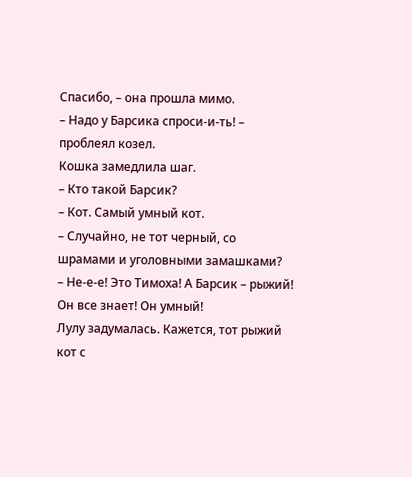Спасибо, – она прошла мимо.
– Надо у Барсика спроси-и-ть! – проблеял козел.
Кошка замедлила шаг.
– Кто такой Барсик?
– Кот. Самый умный кот.
– Случайно, не тот черный, со шрамами и уголовными замашками?
– Не-е-е! Это Тимоха! А Барсик – рыжий! Он все знает! Он умный!
Лулу задумалась. Кажется, тот рыжий кот с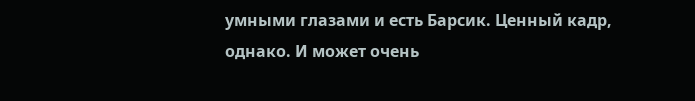умными глазами и есть Барсик. Ценный кадр, однако. И может очень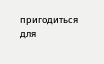пригодиться для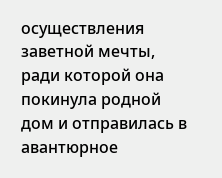осуществления заветной мечты, ради которой она покинула родной дом и отправилась в авантюрное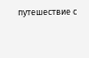путешествие с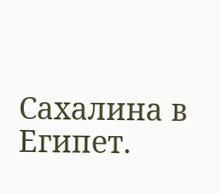Сахалина в Египет.